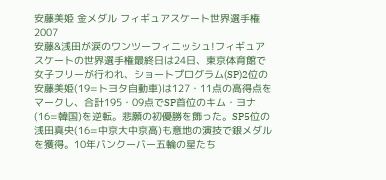安藤美姫 金メダル フィギュアスケート世界選手権 2007
安藤&浅田が涙のワンツーフィニッシュ!フィギュアスケートの世界選手権最終日は24日、東京体育館で女子フリーが行われ、ショートプログラム(SP)2位の安藤美姫(19=トヨタ自動車)は127・11点の高得点をマークし、合計195・09点でSP首位のキム・ヨナ(16=韓国)を逆転。悲願の初優勝を飾った。SP5位の浅田真央(16=中京大中京高)も意地の演技で銀メダルを獲得。10年バンクーバー五輪の星たち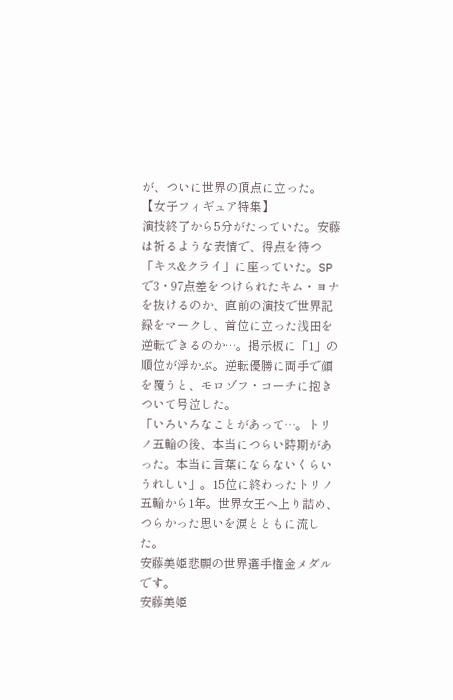が、ついに世界の頂点に立った。 【女子フィギュア特集】
演技終了から5分がたっていた。安藤は祈るような表情で、得点を待つ「キス&クライ」に座っていた。SPで3・97点差をつけられたキム・ヨナを抜けるのか、直前の演技で世界記録をマークし、首位に立った浅田を逆転できるのか…。掲示板に「1」の順位が浮かぶ。逆転優勝に両手で顔を覆うと、モロゾフ・コーチに抱きついて号泣した。
「いろいろなことがあって…。トリノ五輪の後、本当につらい時期があった。本当に言葉にならないくらいうれしい」。15位に終わったトリノ五輪から1年。世界女王へ上り詰め、つらかった思いを涙とともに流した。
安藤美姫悲願の世界選手権金メダルです。
安藤美姫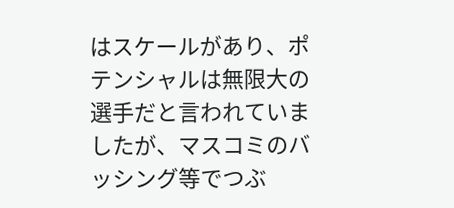はスケールがあり、ポテンシャルは無限大の選手だと言われていましたが、マスコミのバッシング等でつぶ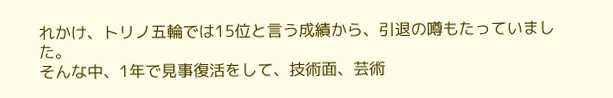れかけ、トリノ五輪では15位と言う成績から、引退の噂もたっていました。
そんな中、1年で見事復活をして、技術面、芸術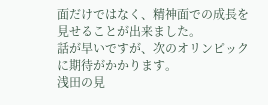面だけではなく、精神面での成長を見せることが出来ました。
話が早いですが、次のオリンピックに期待がかかります。
浅田の見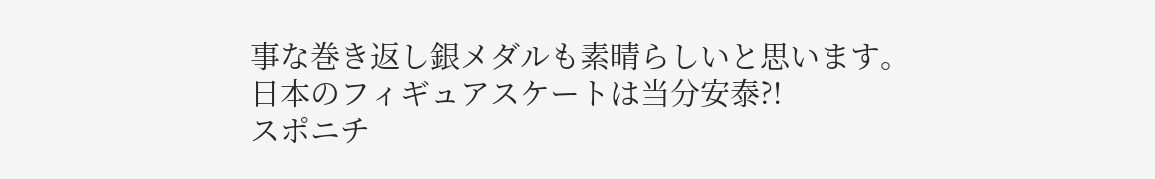事な巻き返し銀メダルも素晴らしいと思います。
日本のフィギュアスケートは当分安泰?!
スポニチ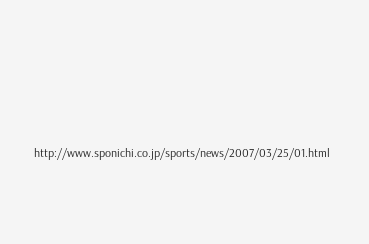http://www.sponichi.co.jp/sports/news/2007/03/25/01.html